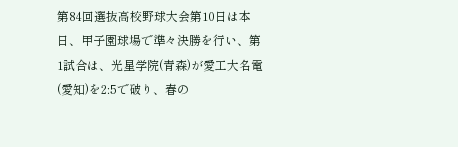第84回選抜高校野球大会第10日は本日、甲子園球場で準々決勝を行い、第1試合は、光星学院(青森)が愛工大名電(愛知)を2:5で破り、春の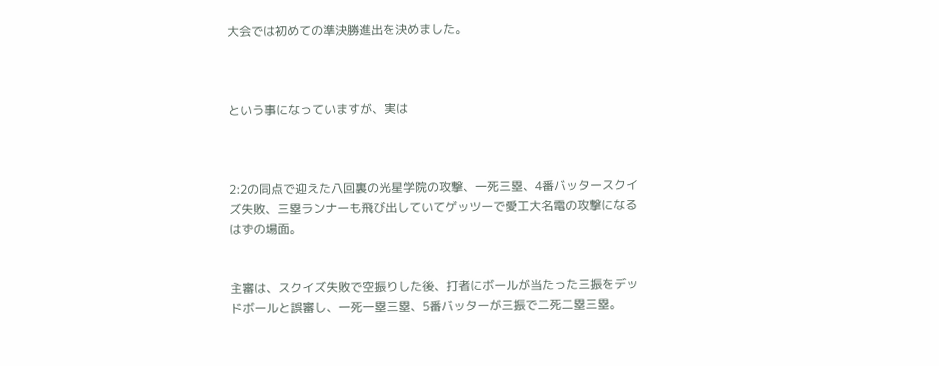大会では初めての準決勝進出を決めました。



という事になっていますが、実は



2:2の同点で迎えた八回裏の光星学院の攻撃、一死三塁、4番バッタースクイズ失敗、三塁ランナーも飛び出していてゲッツーで愛工大名電の攻撃になるはずの場面。


主審は、スクイズ失敗で空振りした後、打者にボールが当たった三振をデッドボールと誤審し、一死一塁三塁、5番バッターが三振で二死二塁三塁。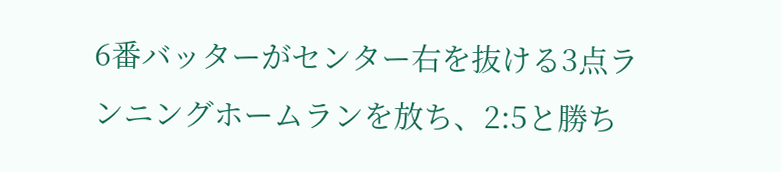6番バッターがセンター右を抜ける3点ランニングホームランを放ち、2:5と勝ち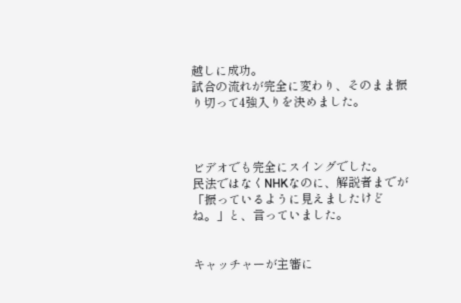越しに成功。
試合の流れが完全に変わり、そのまま振り切って4強入りを決めました。



ビデオでも完全にスイングでした。
民法ではなくNHKなのに、解説者までが「振っているように見えましたけどね。」と、言っていました。


キャッチャーが主審に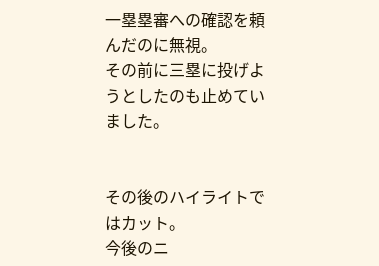一塁塁審への確認を頼んだのに無視。
その前に三塁に投げようとしたのも止めていました。


その後のハイライトではカット。
今後のニ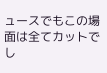ュースでもこの場面は全てカットでし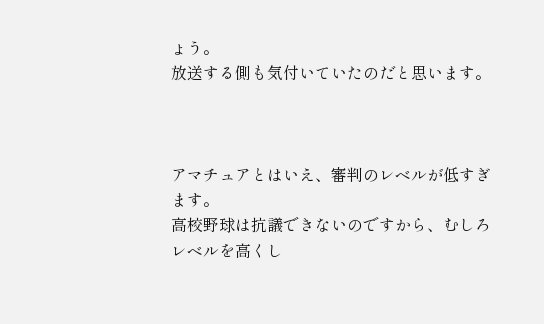ょう。
放送する側も気付いていたのだと思います。



アマチュアとはいえ、審判のレベルが低すぎます。
高校野球は抗議できないのですから、むしろレベルを高くし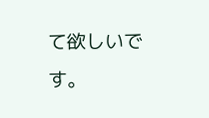て欲しいです。